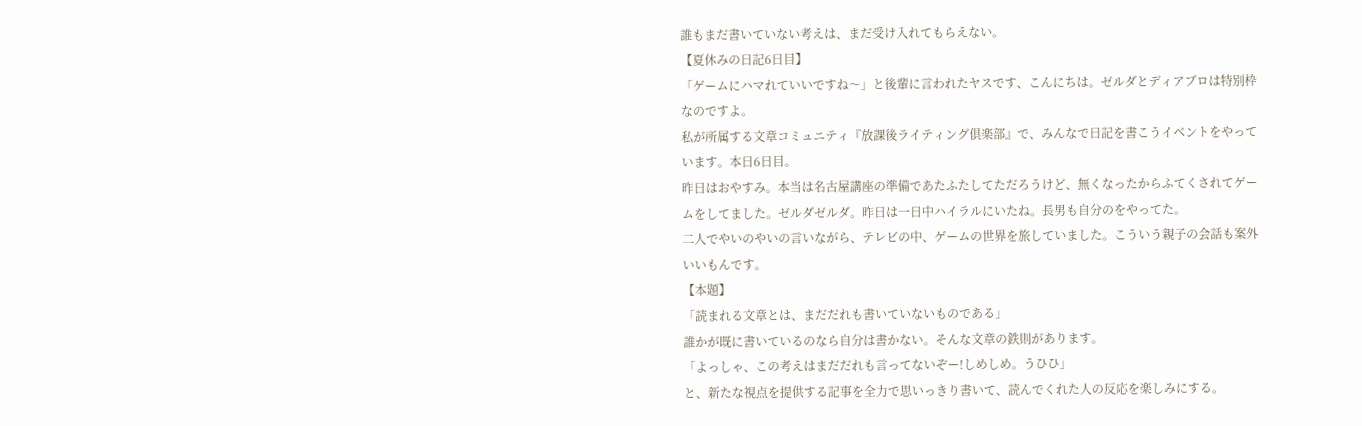誰もまだ書いていない考えは、まだ受け入れてもらえない。
【夏休みの日記6日目】
「ゲームにハマれていいですね〜」と後輩に言われたヤスです、こんにちは。ゼルダとディアブロは特別枠なのですよ。
私が所属する文章コミュニティ『放課後ライティング倶楽部』で、みんなで日記を書こうイベントをやっています。本日6日目。
昨日はおやすみ。本当は名古屋講座の準備であたふたしてただろうけど、無くなったからふてくされてゲームをしてました。ゼルダゼルダ。昨日は一日中ハイラルにいたね。長男も自分のをやってた。
二人でやいのやいの言いながら、テレビの中、ゲームの世界を旅していました。こういう親子の会話も案外いいもんです。
【本題】
「読まれる文章とは、まだだれも書いていないものである」
誰かが既に書いているのなら自分は書かない。そんな文章の鉄則があります。
「よっしゃ、この考えはまだだれも言ってないぞー!しめしめ。うひひ」
と、新たな視点を提供する記事を全力で思いっきり書いて、読んでくれた人の反応を楽しみにする。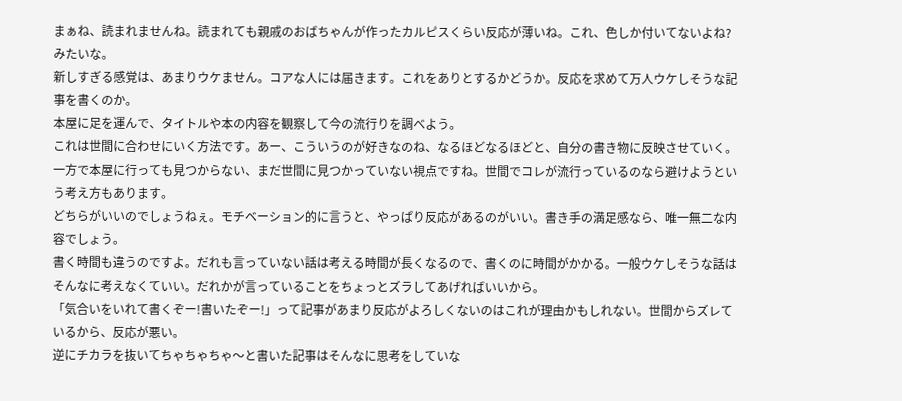まぁね、読まれませんね。読まれても親戚のおばちゃんが作ったカルピスくらい反応が薄いね。これ、色しか付いてないよね?みたいな。
新しすぎる感覚は、あまりウケません。コアな人には届きます。これをありとするかどうか。反応を求めて万人ウケしそうな記事を書くのか。
本屋に足を運んで、タイトルや本の内容を観察して今の流行りを調べよう。
これは世間に合わせにいく方法です。あー、こういうのが好きなのね、なるほどなるほどと、自分の書き物に反映させていく。
一方で本屋に行っても見つからない、まだ世間に見つかっていない視点ですね。世間でコレが流行っているのなら避けようという考え方もあります。
どちらがいいのでしょうねぇ。モチベーション的に言うと、やっぱり反応があるのがいい。書き手の満足感なら、唯一無二な内容でしょう。
書く時間も違うのですよ。だれも言っていない話は考える時間が長くなるので、書くのに時間がかかる。一般ウケしそうな話はそんなに考えなくていい。だれかが言っていることをちょっとズラしてあげればいいから。
「気合いをいれて書くぞー!書いたぞー!」って記事があまり反応がよろしくないのはこれが理由かもしれない。世間からズレているから、反応が悪い。
逆にチカラを抜いてちゃちゃちゃ〜と書いた記事はそんなに思考をしていな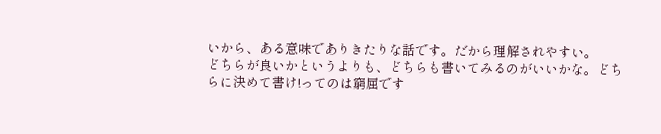いから、ある意味でありきたりな話です。だから理解されやすい。
どちらが良いかというよりも、どちらも書いてみるのがいいかな。どちらに決めて書け!ってのは窮屈です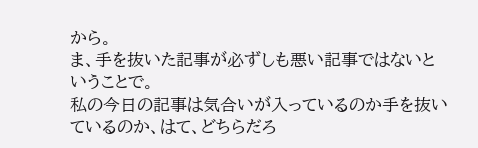から。
ま、手を抜いた記事が必ずしも悪い記事ではないということで。
私の今日の記事は気合いが入っているのか手を抜いているのか、はて、どちらだろ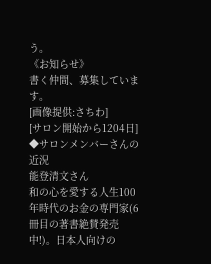う。
《お知らせ》
書く仲間、募集しています。
[画像提供:さちわ]
[サロン開始から1204日]
◆サロンメンバーさんの近況
能登清文さん
和の心を愛する人生100年時代のお金の専門家(6冊目の著書絶賛発売中!)。日本人向けの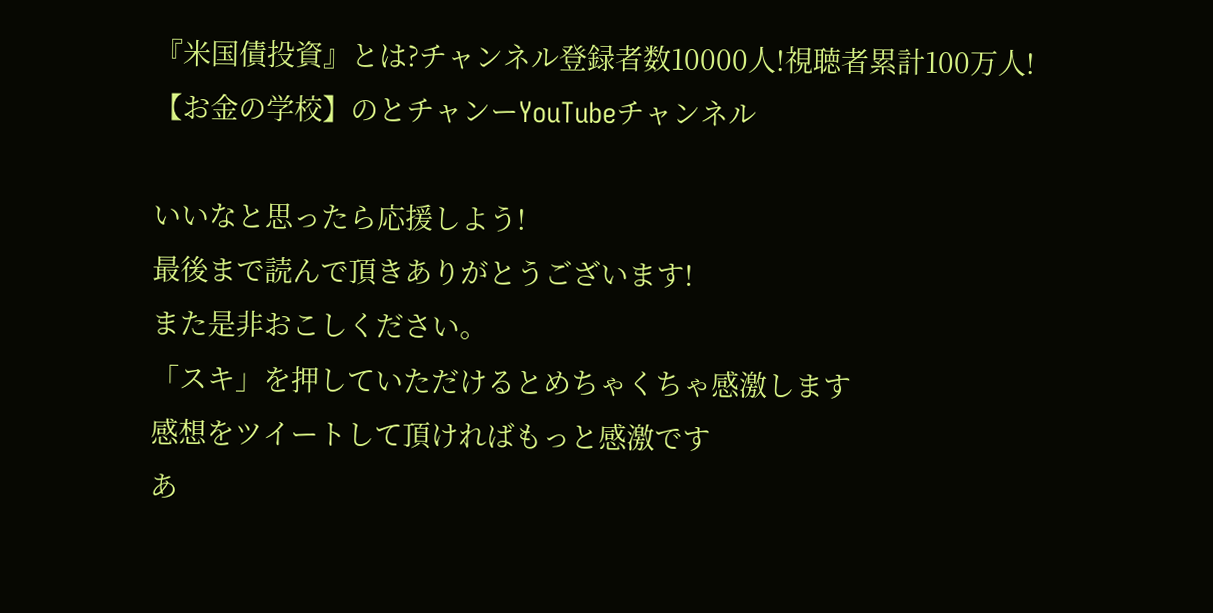『米国債投資』とは?チャンネル登録者数10000人!視聴者累計100万人!
【お金の学校】のとチャンーYouTubeチャンネル

いいなと思ったら応援しよう!
最後まで読んで頂きありがとうございます!
また是非おこしください。
「スキ」を押していただけるとめちゃくちゃ感激します
感想をツイートして頂ければもっと感激です
あ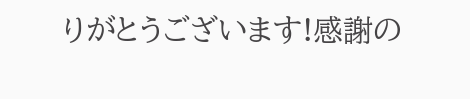りがとうございます!感謝の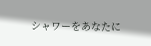シャワーをあなたに